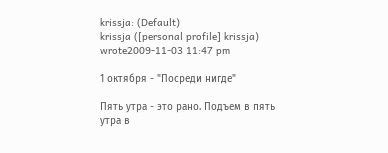krissja: (Default)
krissja ([personal profile] krissja) wrote2009-11-03 11:47 pm

1 октября - "Посреди нигде"

Пять утра - это рано. Подъем в пять утра в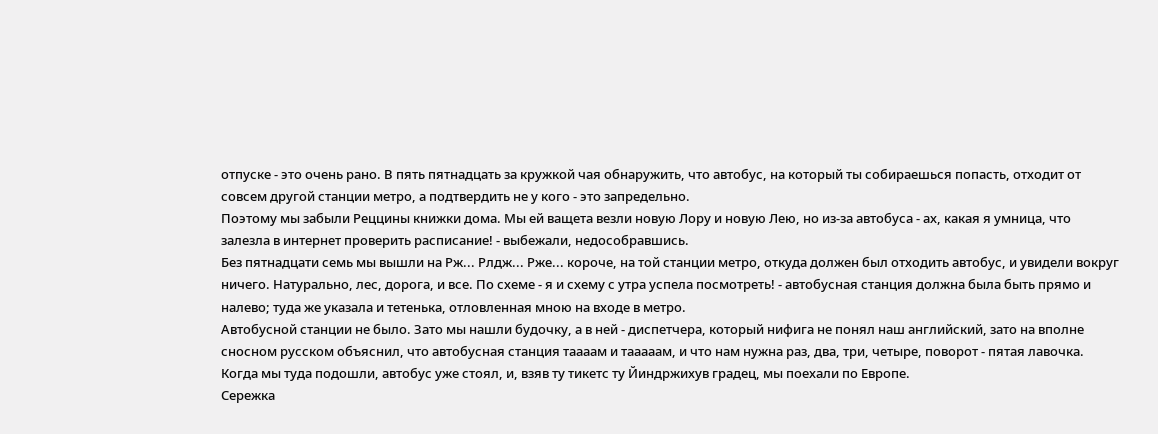отпуске - это очень рано. В пять пятнадцать за кружкой чая обнаружить, что автобус, на который ты собираешься попасть, отходит от совсем другой станции метро, а подтвердить не у кого - это запредельно.
Поэтому мы забыли Реццины книжки дома. Мы ей ващета везли новую Лору и новую Лею, но из-за автобуса - ах, какая я умница, что залезла в интернет проверить расписание! - выбежали, недособравшись.
Без пятнадцати семь мы вышли на Рж... Рлдж... Рже... короче, на той станции метро, откуда должен был отходить автобус, и увидели вокруг ничего. Натурально, лес, дорога, и все. По схеме - я и схему с утра успела посмотреть! - автобусная станция должна была быть прямо и налево; туда же указала и тетенька, отловленная мною на входе в метро.
Автобусной станции не было. Зато мы нашли будочку, а в ней - диспетчера, который нифига не понял наш английский, зато на вполне сносном русском объяснил, что автобусная станция таааам и тааааам, и что нам нужна раз, два, три, четыре, поворот - пятая лавочка.
Когда мы туда подошли, автобус уже стоял, и, взяв ту тикетс ту Йиндржихув градец, мы поехали по Европе.
Сережка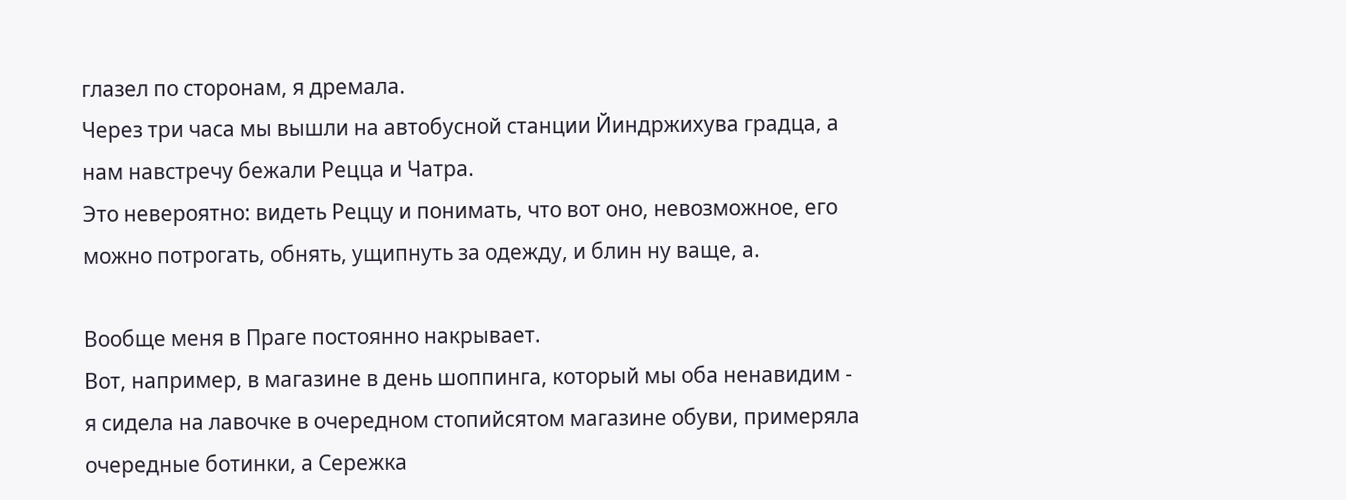глазел по сторонам, я дремала.
Через три часа мы вышли на автобусной станции Йиндржихува градца, а нам навстречу бежали Рецца и Чатра.
Это невероятно: видеть Реццу и понимать, что вот оно, невозможное, его можно потрогать, обнять, ущипнуть за одежду, и блин ну ваще, а.

Вообще меня в Праге постоянно накрывает.
Вот, например, в магазине в день шоппинга, который мы оба ненавидим - я сидела на лавочке в очередном стопийсятом магазине обуви, примеряла очередные ботинки, а Сережка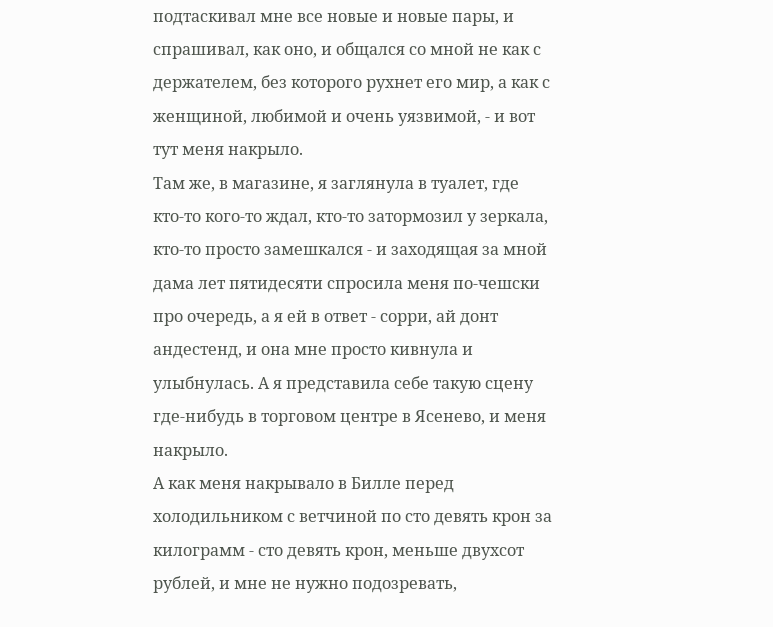подтаскивал мне все новые и новые пары, и спрашивал, как оно, и общался со мной не как с держателем, без которого рухнет его мир, а как с женщиной, любимой и очень уязвимой, - и вот тут меня накрыло.
Там же, в магазине, я заглянула в туалет, где кто-то кого-то ждал, кто-то затормозил у зеркала, кто-то просто замешкался - и заходящая за мной дама лет пятидесяти спросила меня по-чешски про очередь, а я ей в ответ - сорри, ай донт андестенд, и она мне просто кивнула и улыбнулась. А я представила себе такую сцену где-нибудь в торговом центре в Ясенево, и меня накрыло.
А как меня накрывало в Билле перед холодильником с ветчиной по сто девять крон за килограмм - сто девять крон, меньше двухсот рублей, и мне не нужно подозревать,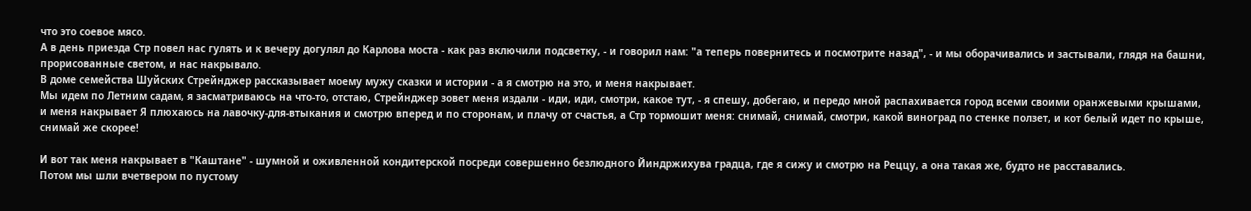что это соевое мясо.
А в день приезда Стр повел нас гулять и к вечеру догулял до Карлова моста - как раз включили подсветку, - и говорил нам: "а теперь повернитесь и посмотрите назад", - и мы оборачивались и застывали, глядя на башни, прорисованные светом, и нас накрывало.
В доме семейства Шуйских Стрейнджер рассказывает моему мужу сказки и истории - а я смотрю на это, и меня накрывает.
Мы идем по Летним садам, я засматриваюсь на что-то, отстаю, Стрейнджер зовет меня издали - иди, иди, смотри, какое тут, - я спешу, добегаю, и передо мной распахивается город всеми своими оранжевыми крышами, и меня накрывает Я плюхаюсь на лавочку-для-втыкания и смотрю вперед и по сторонам, и плачу от счастья, а Стр тормошит меня: снимай, снимай, смотри, какой виноград по стенке ползет, и кот белый идет по крыше, снимай же скорее!

И вот так меня накрывает в "Каштане" - шумной и оживленной кондитерской посреди совершенно безлюдного Йиндржихува градца, где я сижу и смотрю на Реццу, а она такая же, будто не расставались.
Потом мы шли вчетвером по пустому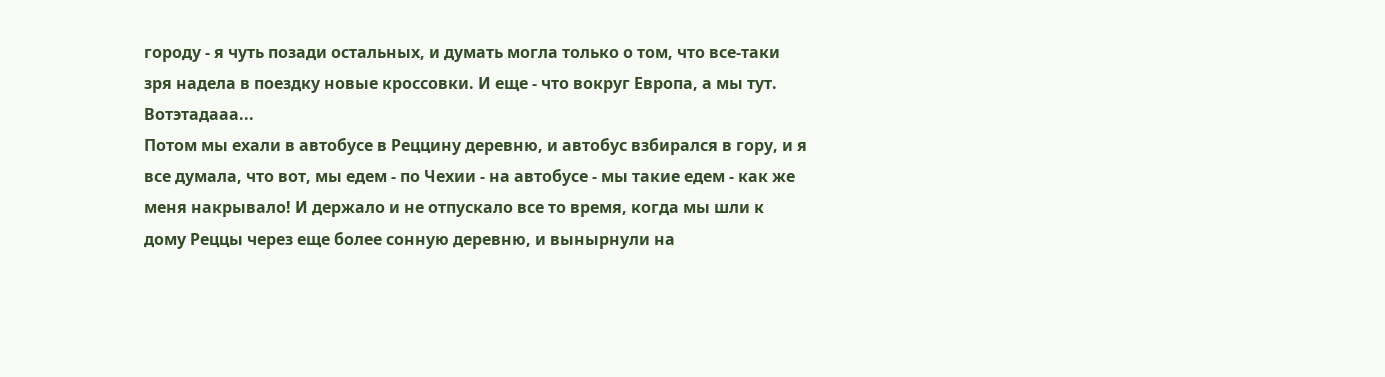городу - я чуть позади остальных, и думать могла только о том, что все-таки зря надела в поездку новые кроссовки. И еще - что вокруг Европа, а мы тут. Вотэтадааа...
Потом мы ехали в автобусе в Реццину деревню, и автобус взбирался в гору, и я все думала, что вот, мы едем - по Чехии - на автобусе - мы такие едем - как же меня накрывало! И держало и не отпускало все то время, когда мы шли к дому Реццы через еще более сонную деревню, и вынырнули на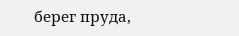берег пруда,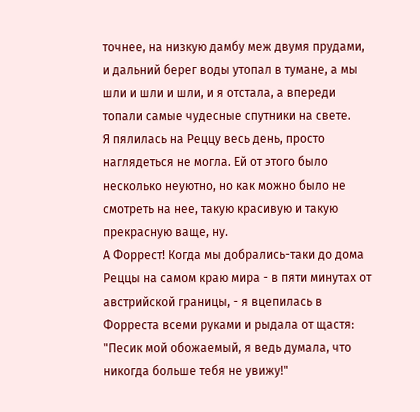точнее, на низкую дамбу меж двумя прудами, и дальний берег воды утопал в тумане, а мы шли и шли и шли, и я отстала, а впереди топали самые чудесные спутники на свете.
Я пялилась на Реццу весь день, просто наглядеться не могла. Ей от этого было несколько неуютно, но как можно было не смотреть на нее, такую красивую и такую прекрасную ваще, ну.
А Форрест! Когда мы добрались-таки до дома Реццы на самом краю мира - в пяти минутах от австрийской границы, - я вцепилась в Форреста всеми руками и рыдала от щастя: "Песик мой обожаемый, я ведь думала, что никогда больше тебя не увижу!"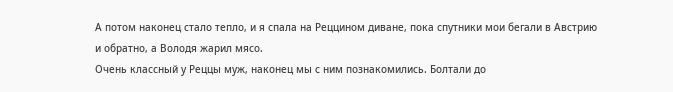А потом наконец стало тепло, и я спала на Реццином диване, пока спутники мои бегали в Австрию и обратно, а Володя жарил мясо.
Очень классный у Реццы муж, наконец мы с ним познакомились. Болтали до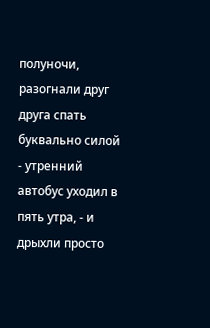полуночи, разогнали друг друга спать буквально силой - утренний автобус уходил в пять утра, - и дрыхли просто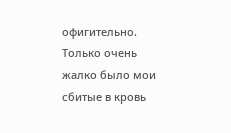офигительно.
Только очень жалко было мои сбитые в кровь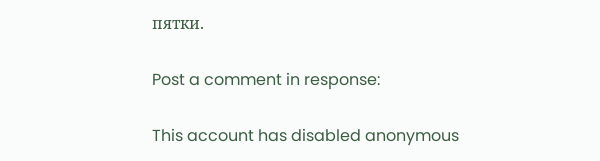пятки.

Post a comment in response:

This account has disabled anonymous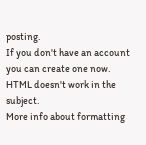posting.
If you don't have an account you can create one now.
HTML doesn't work in the subject.
More info about formatting